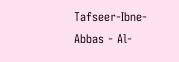Tafseer-Ibne-Abbas - Al-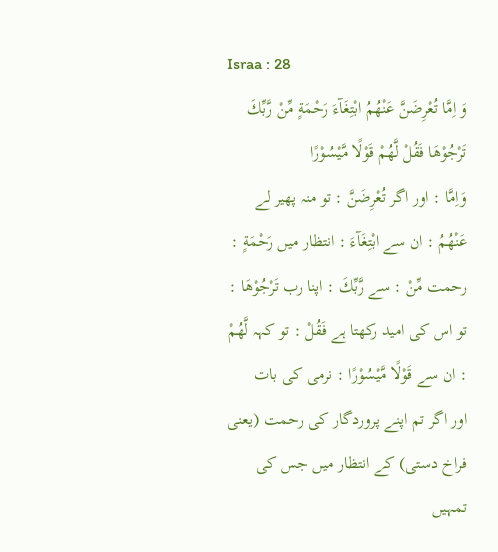Israa : 28
وَ اِمَّا تُعْرِضَنَّ عَنْهُمُ ابْتِغَآءَ رَحْمَةٍ مِّنْ رَّبِّكَ تَرْجُوْهَا فَقُلْ لَّهُمْ قَوْلًا مَّیْسُوْرًا
وَاِمَّا : اور اگر تُعْرِضَنَّ : تو منہ پھیر لے عَنْهُمُ : ان سے ابْتِغَآءَ : انتظار میں رَحْمَةٍ : رحمت مِّنْ : سے رَّبِّكَ : اپنا رب تَرْجُوْهَا : تو اس کی امید رکھتا ہے فَقُلْ : تو کہہ لَّهُمْ : ان سے قَوْلًا مَّيْسُوْرًا : نرمی کی بات
اور اگر تم اپنے پروردگار کی رحمت (یعنی فراخ دستی) کے انتظار میں جس کی تمہیں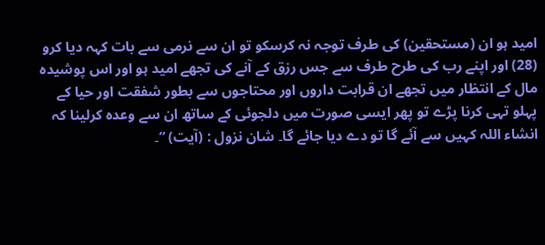امید ہو ان (مستحقین) کی طرف توجہ نہ کرسکو تو ان سے نرمی سے بات کہہ دیا کرو
(28) اور اپنے رب کی طرح طرف سے جس رزق کے آنے کی تجھے امید ہو اور اس پوشیدہ مال کے انتظار میں تجھے ان قرابت داروں اور محتاجوں سے بطور شفقت اور حیا کے پہلو تہی کرنا پڑے تو پھر ایسی صورت میں دلجوئی کے ساتھ ان سے وعدہ کرلینا کہ انشاء اللہ کہیں سے آئے گا تو دے دیا جائے گا۔ شان نزول : (آیت) ”۔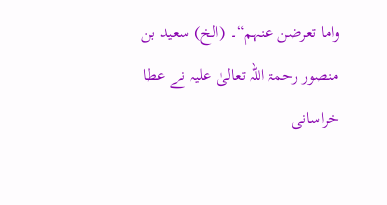واما تعرضن عنہم“۔ (الخ) سعید بن منصور رحمۃ اللہ تعالیٰ علیہ نے عطا خراسانی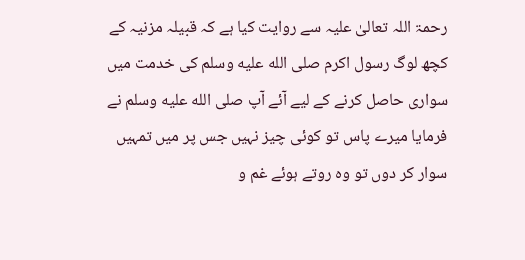رحمۃ اللہ تعالیٰ علیہ سے روایت کیا ہے کہ قبیلہ مزنیہ کے کچھ لوگ رسول اکرم صلى الله عليه وسلم کی خدمت میں سواری حاصل کرنے کے لیے آئے آپ صلى الله عليه وسلم نے فرمایا میرے پاس تو کوئی چیز نہیں جس پر میں تمہیں سوار کر دوں تو وہ روتے ہوئے غم و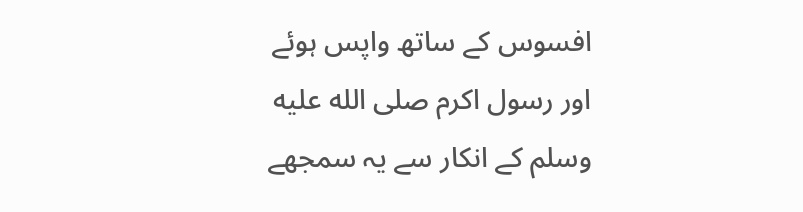افسوس کے ساتھ واپس ہوئے اور رسول اکرم صلى الله عليه وسلم کے انکار سے یہ سمجھے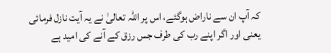کہ آپ ان سے ناراض ہوگئے، اس پر اللہ تعالیٰ نے یہ آیت نازل فرمائی یعنی اور اگر اپنے رب کی طرف جس رزق کے آنے کی امید ہے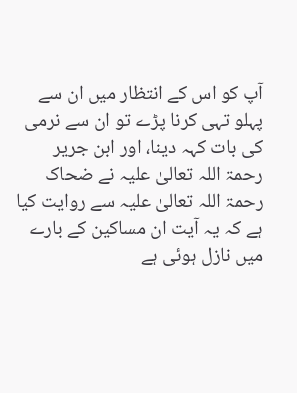آپ کو اس کے انتظار میں ان سے پہلو تہی کرنا پڑے تو ان سے نرمی کی بات کہہ دینا، اور ابن جریر رحمۃ اللہ تعالیٰ علیہ نے ضحاک رحمۃ اللہ تعالیٰ علیہ سے روایت کیا ہے کہ یہ آیت ان مساکین کے بارے میں نازل ہوئی ہے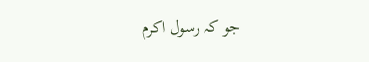جو کہ رسول اکرم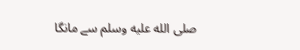صلى الله عليه وسلم سے مانگا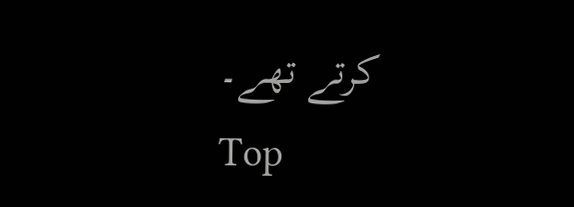کرتے تھے۔
Top